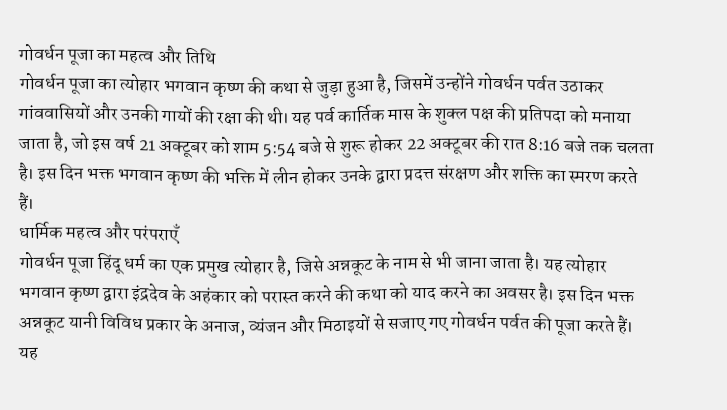गोवर्धन पूजा का महत्व और तिथि
गोवर्धन पूजा का त्योहार भगवान कृष्ण की कथा से जुड़ा हुआ है, जिसमें उन्होंने गोवर्धन पर्वत उठाकर गांववासियों और उनकी गायों की रक्षा की थी। यह पर्व कार्तिक मास के शुक्ल पक्ष की प्रतिपदा को मनाया जाता है, जो इस वर्ष 21 अक्टूबर को शाम 5:54 बजे से शुरू होकर 22 अक्टूबर की रात 8:16 बजे तक चलता है। इस दिन भक्त भगवान कृष्ण की भक्ति में लीन होकर उनके द्वारा प्रदत्त संरक्षण और शक्ति का स्मरण करते हैं।
धार्मिक महत्व और परंपराएँ
गोवर्धन पूजा हिंदू धर्म का एक प्रमुख त्योहार है, जिसे अन्नकूट के नाम से भी जाना जाता है। यह त्योहार भगवान कृष्ण द्वारा इंद्रदेव के अहंकार को परास्त करने की कथा को याद करने का अवसर है। इस दिन भक्त अन्नकूट यानी विविध प्रकार के अनाज, व्यंजन और मिठाइयों से सजाए गए गोवर्धन पर्वत की पूजा करते हैं। यह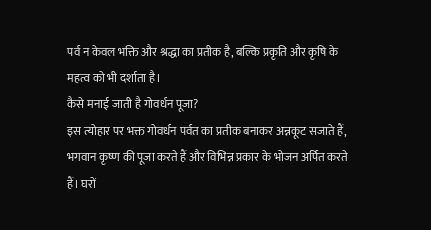पर्व न केवल भक्ति और श्रद्धा का प्रतीक है, बल्कि प्रकृति और कृषि के महत्व को भी दर्शाता है।
कैसे मनाई जाती है गोवर्धन पूजा?
इस त्योहार पर भक्त गोवर्धन पर्वत का प्रतीक बनाकर अन्नकूट सजाते हैं, भगवान कृष्ण की पूजा करते हैं और विभिन्न प्रकार के भोजन अर्पित करते हैं। घरों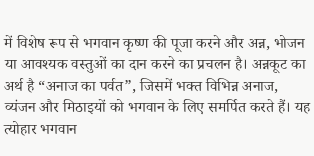में विशेष रूप से भगवान कृष्ण की पूजा करने और अन्न, भोजन या आवश्यक वस्तुओं का दान करने का प्रचलन है। अन्नकूट का अर्थ है “अनाज का पर्वत”, जिसमें भक्त विभिन्न अनाज, व्यंजन और मिठाइयों को भगवान के लिए समर्पित करते हैं। यह त्योहार भगवान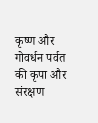कृष्ण और गोवर्धन पर्वत की कृपा और संरक्षण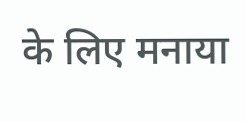के लिए मनाया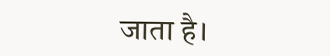जाता है।